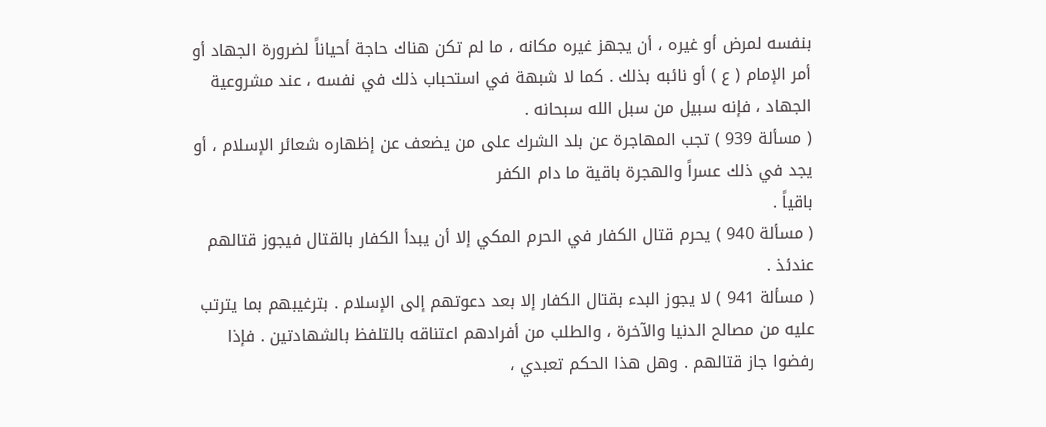بنفسه لمرض أو غيره ، أن يجهز غيره مكانه ، ما لم تكن هناك حاجة أحياناً لضرورة الجهاد أو أمر الإمام ( ع ) أو نائبه بذلك . كما لا شبهة في استحباب ذلك في نفسه ، عند مشروعية الجهاد ، فإنه سبيل من سبل الله سبحانه .
( مسألة 939 ) تجب المهاجرة عن بلد الشرك على من يضعف عن إظهاره شعائر الإسلام ، أو يجد في ذلك عسراً والهجرة باقية ما دام الكفر
باقياً .
( مسألة 940 ) يحرم قتال الكفار في الحرم المكي إلا أن يبدأ الكفار بالقتال فيجوز قتالهم عندئذ .
( مسألة 941 ) لا يجوز البدء بقتال الكفار إلا بعد دعوتهم إلى الإسلام . بترغيبهم بما يترتب عليه من مصالح الدنيا والآخرة ، والطلب من أفرادهم اعتناقه بالتلفظ بالشهادتين . فإذا رفضوا جاز قتالهم . وهل هذا الحكم تعبدي ،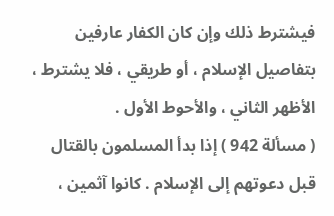فيشترط ذلك وإن كان الكفار عارفين بتفاصيل الإسلام ، أو طريقي ، فلا يشترط ، الأظهر الثاني ، والأحوط الأول .
( مسألة 942 ) إذا بدأ المسلمون بالقتال قبل دعوتهم إلى الإسلام . كانوا آثمين ،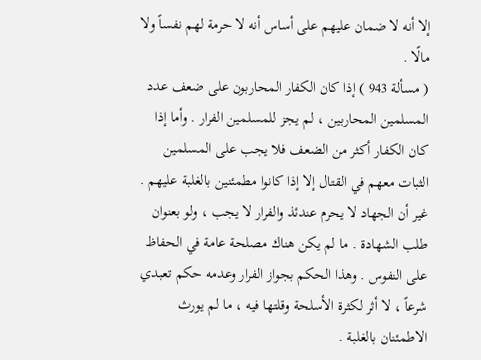إلا أنه لا ضمان عليهم على أساس أنه لا حرمة لهم نفساً ولا مالًا .
( مسألة 943 ) إذا كان الكفار المحاربون على ضعف عدد المسلمين المحاربين ، لم يجز للمسلمين الفرار . وأما إذا كان الكفار أكثر من الضعف فلا يجب على المسلمين الثبات معهم في القتال إلا إذا كانوا مطمئنين بالغلبة عليهم . غير أن الجهاد لا يحرم عندئذ والفرار لا يجب ، ولو بعنوان طلب الشهادة . ما لم يكن هناك مصلحة عامة في الحفاظ على النفوس . وهذا الحكم بجواز الفرار وعدمه حكم تعبدي شرعاً ، لا أثر لكثرة الأسلحة وقلتها فيه ، ما لم يورث الاطمئنان بالغلبة .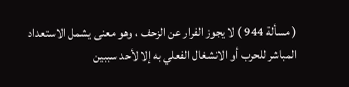( مسألة 944 ) لا يجوز الفرار عن الزحف ، وهو معنى يشمل الاستعداد المباشر للحرب أو الانشغال الفعلي به إلا لأحد سببين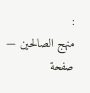:
منهج الصالحين — صفحة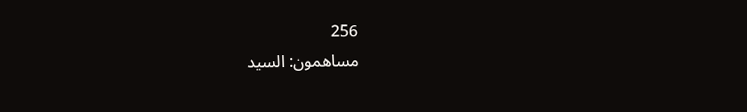256
مساهمون: السيد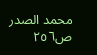محمد الصدر
ص٢٥٦